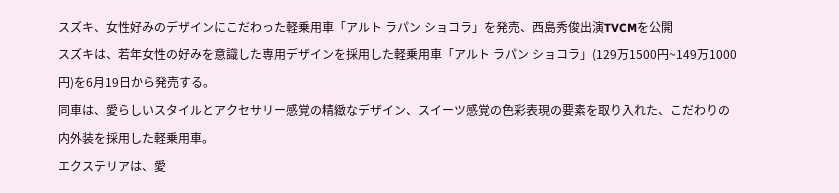スズキ、女性好みのデザインにこだわった軽乗用車「アルト ラパン ショコラ」を発売、西島秀俊出演TVCMを公開
スズキは、若年女性の好みを意識した専用デザインを採用した軽乗用車「アルト ラパン ショコラ」(129万1500円~149万1000円)を6月19日から発売する。
同車は、愛らしいスタイルとアクセサリー感覚の精緻なデザイン、スイーツ感覚の色彩表現の要素を取り入れた、こだわりの内外装を採用した軽乗用車。
エクステリアは、愛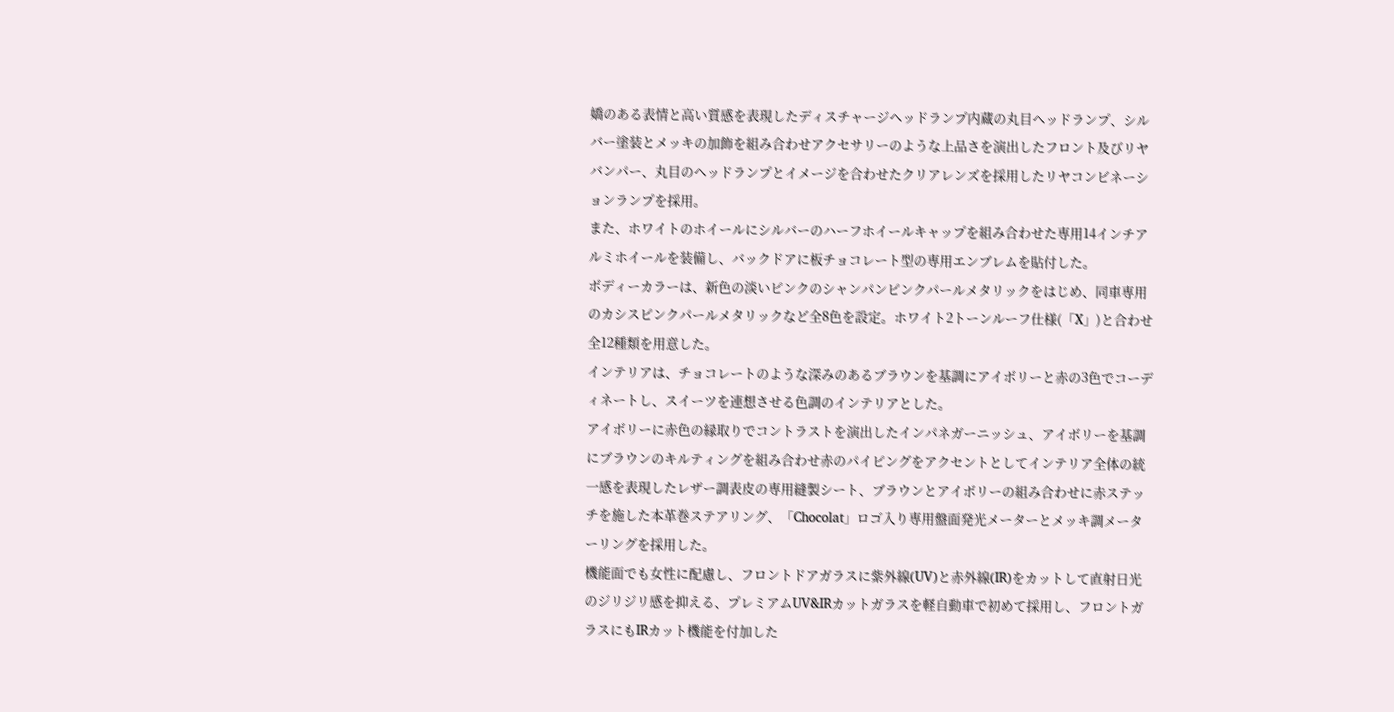嬌のある表情と高い質感を表現したディスチャージヘッドランプ内蔵の丸目ヘッドランプ、シルバー塗装とメッキの加飾を組み合わせアクセサリーのような上品さを演出したフロント及びリヤバンパー、丸目のヘッドランプとイメージを合わせたクリアレンズを採用したリヤコンビネーションランプを採用。
また、ホワイトのホイールにシルバーのハーフホイールキャップを組み合わせた専用14インチアルミホイールを装備し、バックドアに板チョコレート型の専用エンブレムを貼付した。
ボディーカラーは、新色の淡いピンクのシャンパンピンクパールメタリックをはじめ、同車専用のカシスピンクパールメタリックなど全8色を設定。ホワイト2トーンルーフ仕様(「X」)と合わせ全12種類を用意した。
インテリアは、チョコレートのような深みのあるブラウンを基調にアイボリーと赤の3色でコーディネートし、スイーツを連想させる色調のインテリアとした。
アイボリーに赤色の縁取りでコントラストを演出したインパネガーニッシュ、アイボリーを基調にブラウンのキルティングを組み合わせ赤のパイピングをアクセントとしてインテリア全体の統一感を表現したレザー調表皮の専用縫製シート、ブラウンとアイボリーの組み合わせに赤ステッチを施した本革巻ステアリング、「Chocolat」ロゴ入り専用盤面発光メーターとメッキ調メーターリングを採用した。
機能面でも女性に配慮し、フロントドアガラスに紫外線(UV)と赤外線(IR)をカットして直射日光のジリジリ感を抑える、プレミアムUV&IRカットガラスを軽自動車で初めて採用し、フロントガラスにもIRカット機能を付加した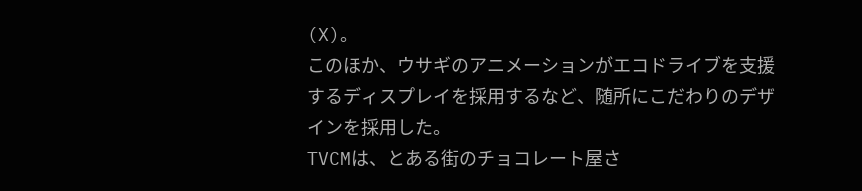(X)。
このほか、ウサギのアニメーションがエコドライブを支援するディスプレイを採用するなど、随所にこだわりのデザインを採用した。
TVCMは、とある街のチョコレート屋さ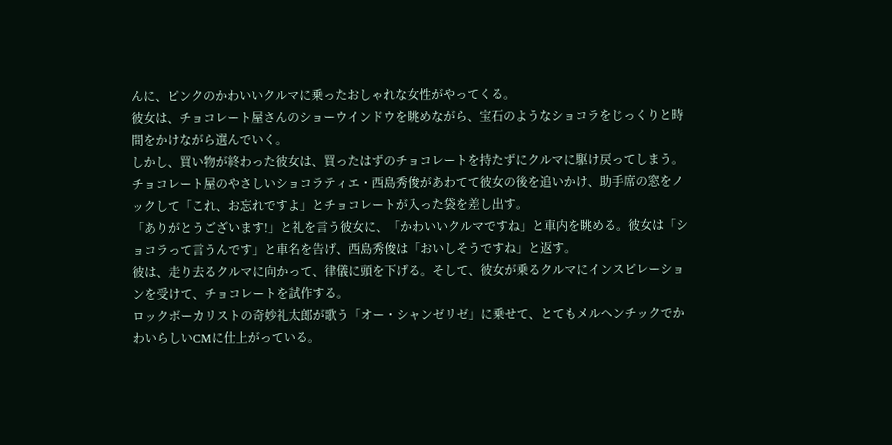んに、ピンクのかわいいクルマに乗ったおしゃれな女性がやってくる。
彼女は、チョコレート屋さんのショーウインドウを眺めながら、宝石のようなショコラをじっくりと時間をかけながら選んでいく。
しかし、買い物が終わった彼女は、買ったはずのチョコレートを持たずにクルマに駆け戻ってしまう。
チョコレート屋のやさしいショコラティエ・西島秀俊があわてて彼女の後を追いかけ、助手席の窓をノックして「これ、お忘れですよ」とチョコレートが入った袋を差し出す。
「ありがとうございます!」と礼を言う彼女に、「かわいいクルマですね」と車内を眺める。彼女は「ショコラって言うんです」と車名を告げ、西島秀俊は「おいしそうですね」と返す。
彼は、走り去るクルマに向かって、律儀に頭を下げる。そして、彼女が乗るクルマにインスピレーションを受けて、チョコレートを試作する。
ロックボーカリストの奇妙礼太郎が歌う「オー・シャンゼリゼ」に乗せて、とてもメルヘンチックでかわいらしいCMに仕上がっている。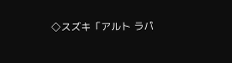◇スズキ「アルト ラパ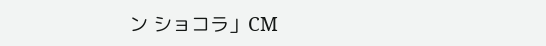ン ショコラ」CM